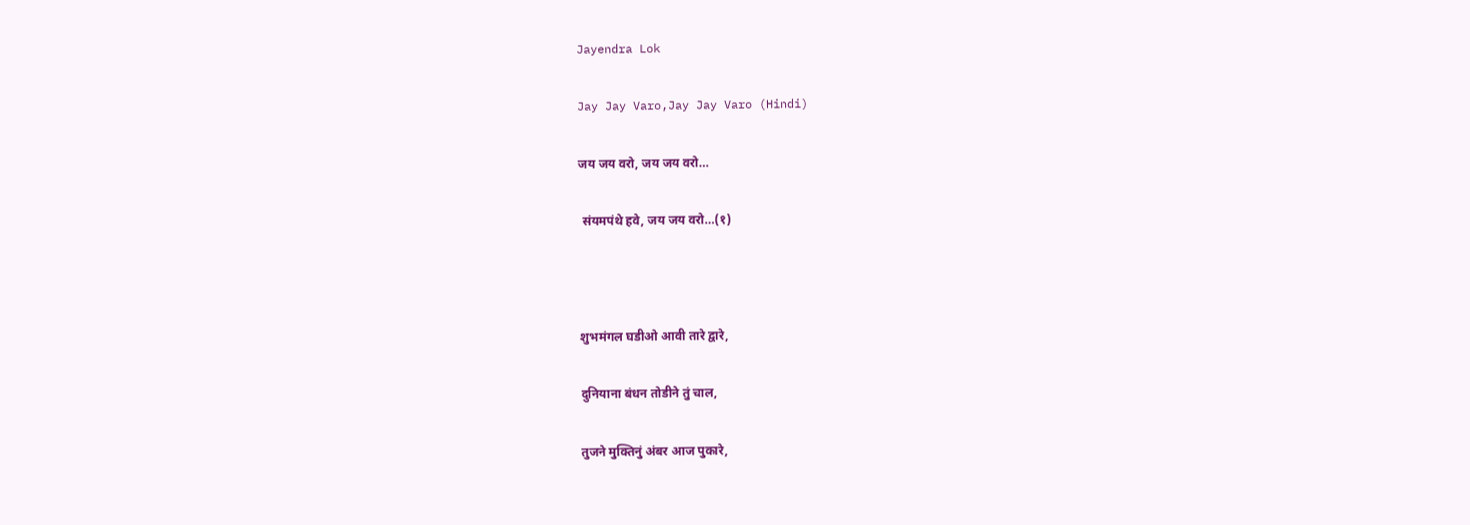Jayendra Lok

Jay Jay Varo,Jay Jay Varo (Hindi)

जय जय वरो, जय जय वरो…

 संयमपंथे हवे, जय जय वरो…(१)



शुभमंगल घडीओ आवी तारे द्वारे,

दुनियाना बंधन तोडीने तुं चाल,

तुजने मुक्तिनुं अंबर आज पुकारे,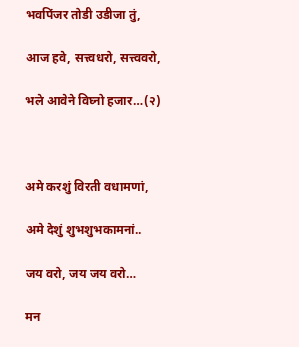भवपिंजर तोडी उडीजा तुं,

आज हवे, सत्त्वधरो, सत्त्ववरो,

भले आवेने विघ्नो हजार…(२)



अमे करशुं विरती वधामणां,

अमे देशुं शुभशुभकामनां..

जय वरो, जय जय वरो…

मन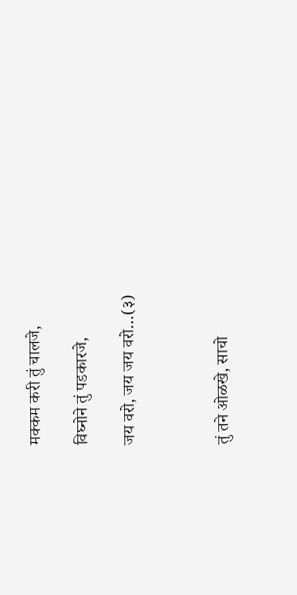मक्कम करी तुं चालजे,

विघ्नोने तुं पडकारजे,

जय वरो, जय जय वरो…(३)



तुं तने ओळखे, साचो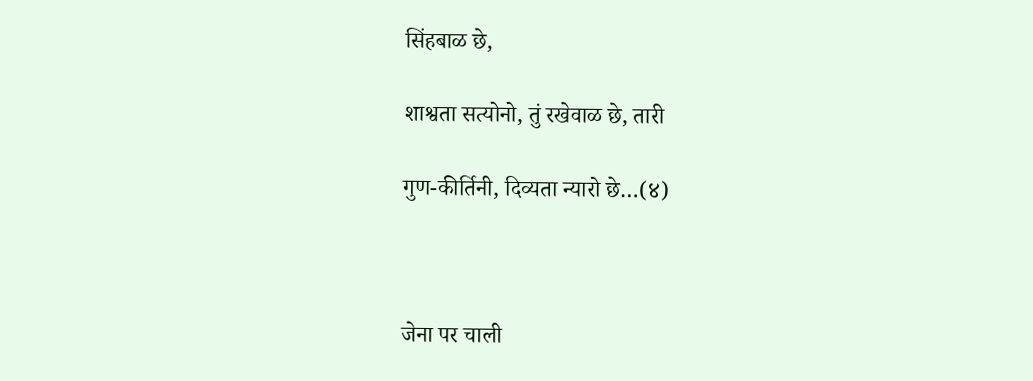सिंहबाळ छे,

शाश्वता सत्योनो, तुं रखेवाळ छे, तारी

गुण-कीर्तिनी, दिव्यता न्यारो छे…(४)



जेना पर चाली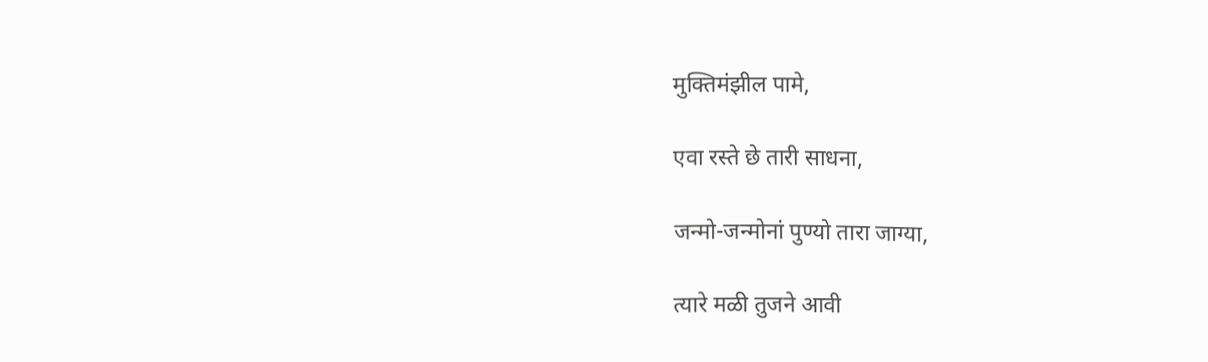मुक्तिमंझील पामे,

एवा रस्ते छे तारी साधना,

जन्मो-जन्मोनां पुण्यो तारा जाग्या,

त्यारे मळी तुजने आवी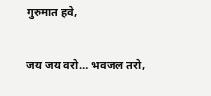गुरुमात हवे,

जय जय वरो… भवजल तरो,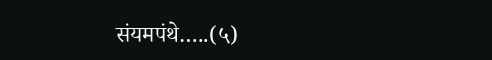संयमपंथे…..(५)